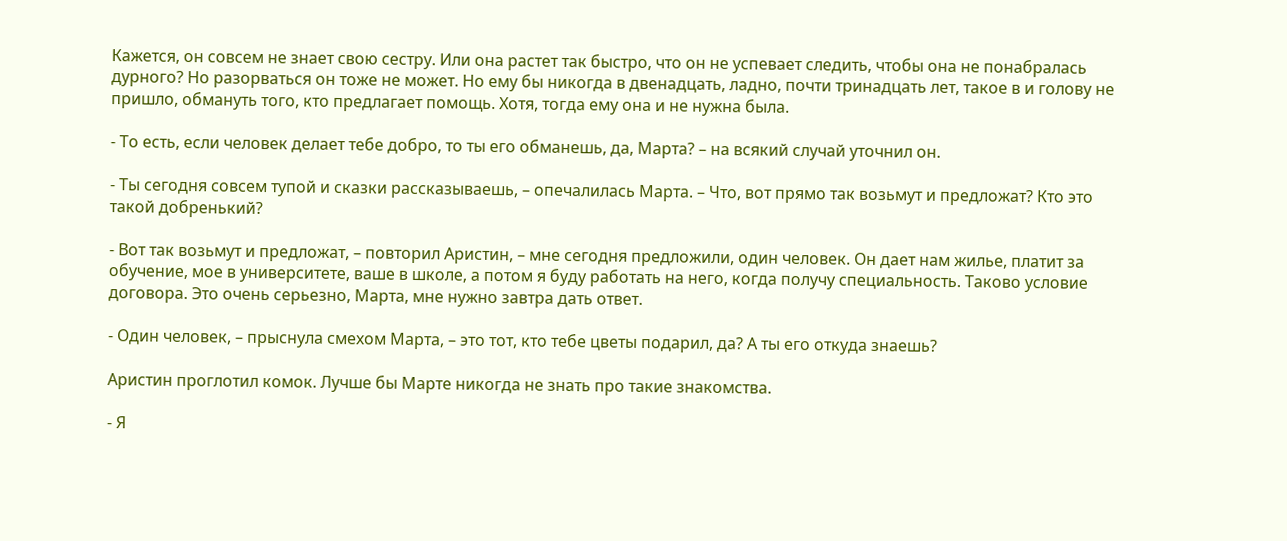Кажется, он совсем не знает свою сестру. Или она растет так быстро, что он не успевает следить, чтобы она не понабралась дурного? Но разорваться он тоже не может. Но ему бы никогда в двенадцать, ладно, почти тринадцать лет, такое в и голову не пришло, обмануть того, кто предлагает помощь. Хотя, тогда ему она и не нужна была.

- То есть, если человек делает тебе добро, то ты его обманешь, да, Марта? – на всякий случай уточнил он.

- Ты сегодня совсем тупой и сказки рассказываешь, – опечалилась Марта. – Что, вот прямо так возьмут и предложат? Кто это такой добренький?

- Вот так возьмут и предложат, – повторил Аристин, – мне сегодня предложили, один человек. Он дает нам жилье, платит за обучение, мое в университете, ваше в школе, а потом я буду работать на него, когда получу специальность. Таково условие договора. Это очень серьезно, Марта, мне нужно завтра дать ответ.

- Один человек, – прыснула смехом Марта, – это тот, кто тебе цветы подарил, да? А ты его откуда знаешь?

Аристин проглотил комок. Лучше бы Марте никогда не знать про такие знакомства.

- Я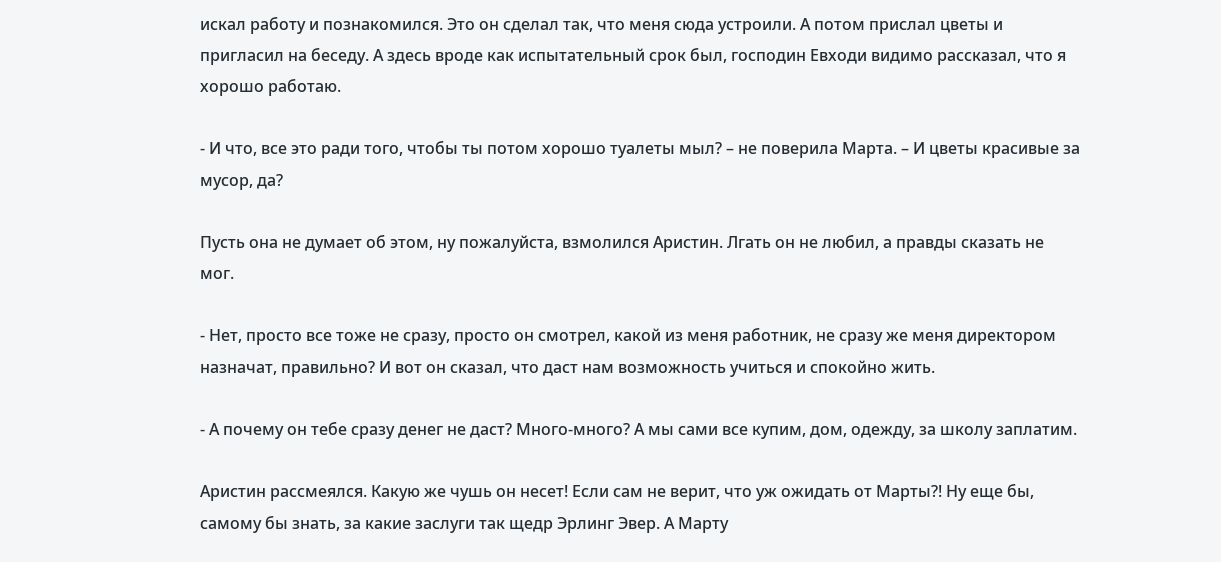искал работу и познакомился. Это он сделал так, что меня сюда устроили. А потом прислал цветы и пригласил на беседу. А здесь вроде как испытательный срок был, господин Евходи видимо рассказал, что я хорошо работаю.

- И что, все это ради того, чтобы ты потом хорошо туалеты мыл? – не поверила Марта. – И цветы красивые за мусор, да?

Пусть она не думает об этом, ну пожалуйста, взмолился Аристин. Лгать он не любил, а правды сказать не мог.

- Нет, просто все тоже не сразу, просто он смотрел, какой из меня работник, не сразу же меня директором назначат, правильно? И вот он сказал, что даст нам возможность учиться и спокойно жить.

- А почему он тебе сразу денег не даст? Много-много? А мы сами все купим, дом, одежду, за школу заплатим.

Аристин рассмеялся. Какую же чушь он несет! Если сам не верит, что уж ожидать от Марты?! Ну еще бы, самому бы знать, за какие заслуги так щедр Эрлинг Эвер. А Марту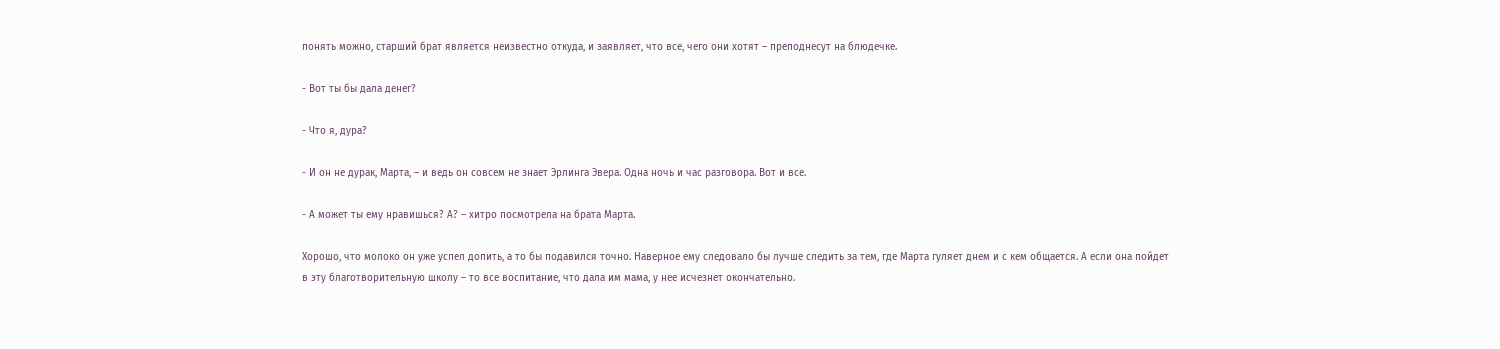понять можно, старший брат является неизвестно откуда, и заявляет, что все, чего они хотят – преподнесут на блюдечке.

- Вот ты бы дала денег?

- Что я, дура?

- И он не дурак, Марта, – и ведь он совсем не знает Эрлинга Эвера. Одна ночь и час разговора. Вот и все.

- А может ты ему нравишься? А? – хитро посмотрела на брата Марта.

Хорошо, что молоко он уже успел допить, а то бы подавился точно. Наверное ему следовало бы лучше следить за тем, где Марта гуляет днем и с кем общается. А если она пойдет в эту благотворительную школу – то все воспитание, что дала им мама, у нее исчезнет окончательно.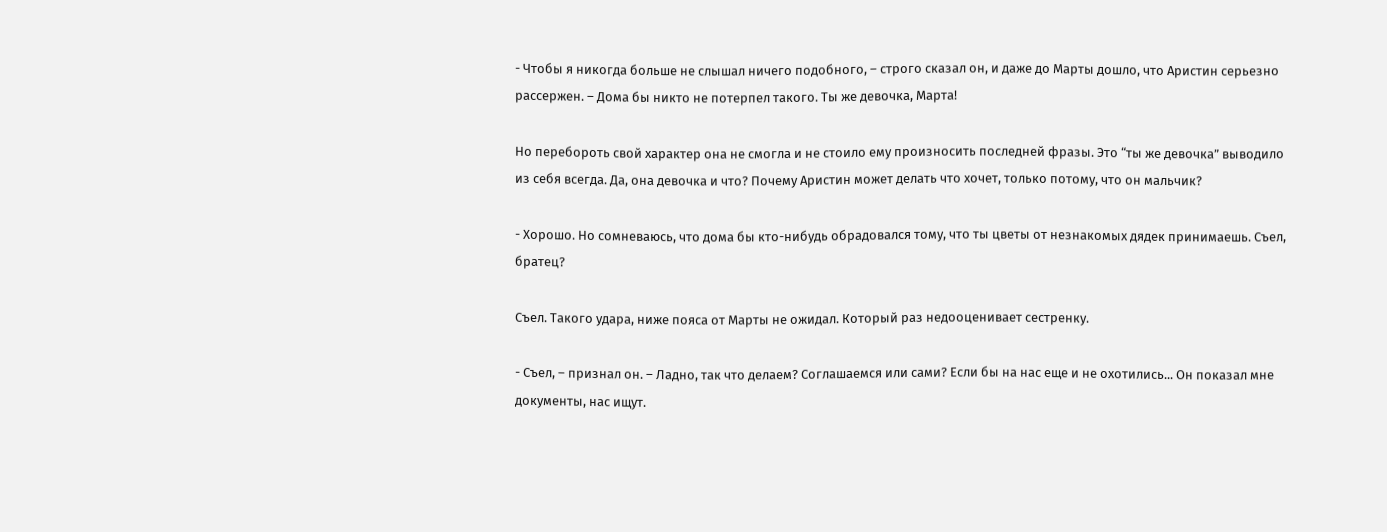- Чтобы я никогда больше не слышал ничего подобного, – строго сказал он, и даже до Марты дошло, что Аристин серьезно рассержен. – Дома бы никто не потерпел такого. Ты же девочка, Марта!

Но перебороть свой характер она не смогла и не стоило ему произносить последней фразы. Это “ты же девочка” выводило из себя всегда. Да, она девочка и что? Почему Аристин может делать что хочет, только потому, что он мальчик?

- Хорошо. Но сомневаюсь, что дома бы кто-нибудь обрадовался тому, что ты цветы от незнакомых дядек принимаешь. Съел, братец?

Съел. Такого удара, ниже пояса от Марты не ожидал. Который раз недооценивает сестренку.

- Съел, – признал он. – Ладно, так что делаем? Соглашаемся или сами? Если бы на нас еще и не охотились... Он показал мне документы, нас ищут.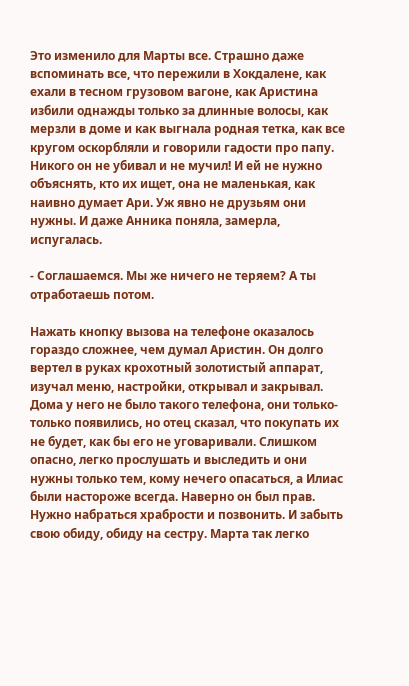Это изменило для Марты все. Страшно даже вспоминать все, что пережили в Хокдалене, как ехали в тесном грузовом вагоне, как Аристина избили однажды только за длинные волосы, как мерзли в доме и как выгнала родная тетка, как все кругом оскорбляли и говорили гадости про папу. Никого он не убивал и не мучил! И ей не нужно объяснять, кто их ищет, она не маленькая, как наивно думает Ари. Уж явно не друзьям они нужны. И даже Анника поняла, замерла, испугалась.

- Соглашаемся. Мы же ничего не теряем? А ты отработаешь потом.

Нажать кнопку вызова на телефоне оказалось гораздо сложнее, чем думал Аристин. Он долго вертел в руках крохотный золотистый аппарат, изучал меню, настройки, открывал и закрывал. Дома у него не было такого телефона, они только-только появились, но отец сказал, что покупать их не будет, как бы его не уговаривали. Слишком опасно, легко прослушать и выследить и они нужны только тем, кому нечего опасаться, а Илиас были настороже всегда. Наверно он был прав. Нужно набраться храбрости и позвонить. И забыть свою обиду, обиду на сестру. Марта так легко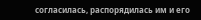согласилась, распорядилась им и его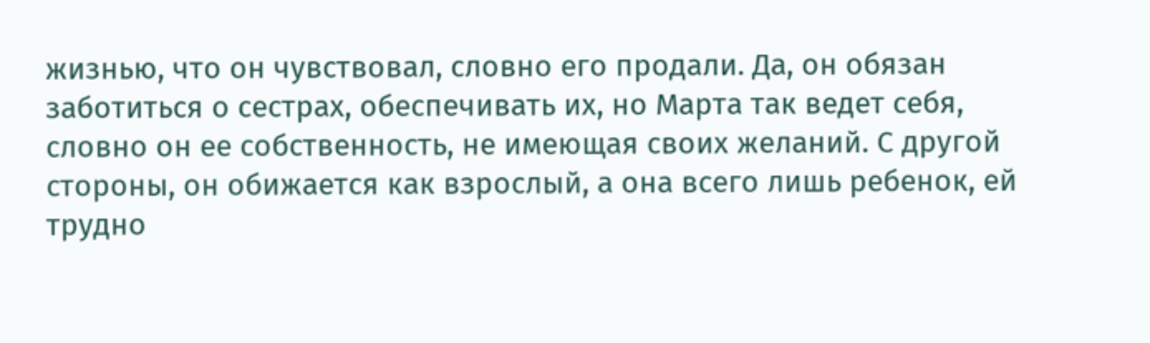жизнью, что он чувствовал, словно его продали. Да, он обязан заботиться о сестрах, обеспечивать их, но Марта так ведет себя, словно он ее собственность, не имеющая своих желаний. С другой стороны, он обижается как взрослый, а она всего лишь ребенок, ей трудно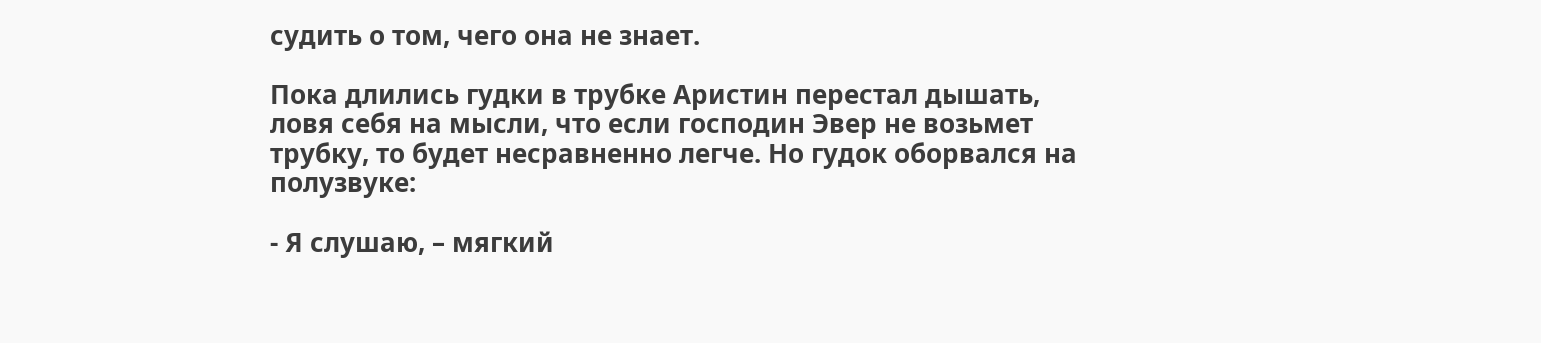судить о том, чего она не знает.

Пока длились гудки в трубке Аристин перестал дышать, ловя себя на мысли, что если господин Эвер не возьмет трубку, то будет несравненно легче. Но гудок оборвался на полузвуке:

- Я слушаю, – мягкий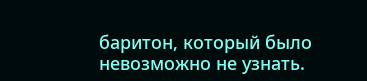баритон, который было невозможно не узнать.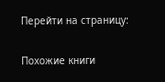Перейти на страницу:

Похожие книги